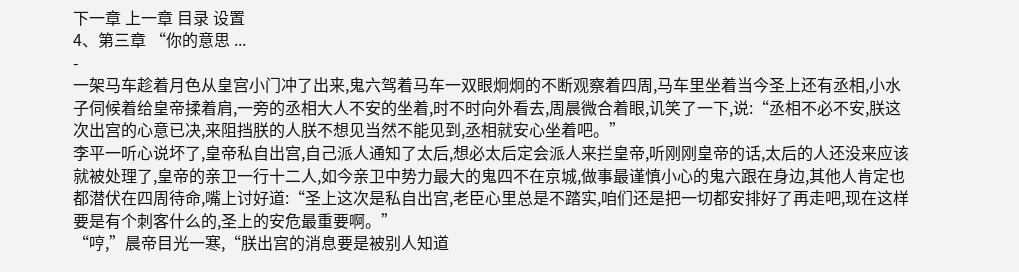下一章 上一章 目录 设置
4、第三章 “你的意思 ...
-
一架马车趁着月色从皇宫小门冲了出来,鬼六驾着马车一双眼炯炯的不断观察着四周,马车里坐着当今圣上还有丞相,小水子伺候着给皇帝揉着肩,一旁的丞相大人不安的坐着,时不时向外看去,周晨微合着眼,讥笑了一下,说:“丞相不必不安,朕这次出宫的心意已决,来阻挡朕的人朕不想见当然不能见到,丞相就安心坐着吧。”
李平一听心说坏了,皇帝私自出宫,自己派人通知了太后,想必太后定会派人来拦皇帝,听刚刚皇帝的话,太后的人还没来应该就被处理了,皇帝的亲卫一行十二人,如今亲卫中势力最大的鬼四不在京城,做事最谨慎小心的鬼六跟在身边,其他人肯定也都潜伏在四周待命,嘴上讨好道:“圣上这次是私自出宫,老臣心里总是不踏实,咱们还是把一切都安排好了再走吧,现在这样要是有个刺客什么的,圣上的安危最重要啊。”
“哼,”晨帝目光一寒,“朕出宫的消息要是被别人知道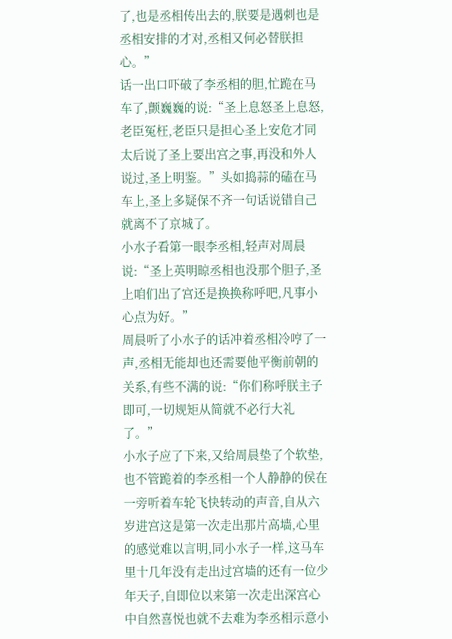了,也是丞相传出去的,朕要是遇刺也是丞相安排的才对,丞相又何必替朕担心。”
话一出口吓破了李丞相的胆,忙跪在马车了,颤巍巍的说:“圣上息怒圣上息怒,老臣冤枉,老臣只是担心圣上安危才同太后说了圣上要出宫之事,再没和外人说过,圣上明鉴。”头如捣蒜的磕在马车上,圣上多疑保不齐一句话说错自己就离不了京城了。
小水子看第一眼李丞相,轻声对周晨说:“圣上英明晾丞相也没那个胆子,圣上咱们出了宫还是换换称呼吧,凡事小心点为好。”
周晨听了小水子的话冲着丞相冷哼了一声,丞相无能却也还需要他平衡前朝的关系,有些不满的说:“你们称呼朕主子即可,一切规矩从简就不必行大礼了。”
小水子应了下来,又给周晨垫了个软垫,也不管跪着的李丞相一个人静静的侯在一旁听着车轮飞快转动的声音,自从六岁进宫这是第一次走出那片高墙,心里的感觉难以言明,同小水子一样,这马车里十几年没有走出过宫墙的还有一位少年天子,自即位以来第一次走出深宫心中自然喜悦也就不去难为李丞相示意小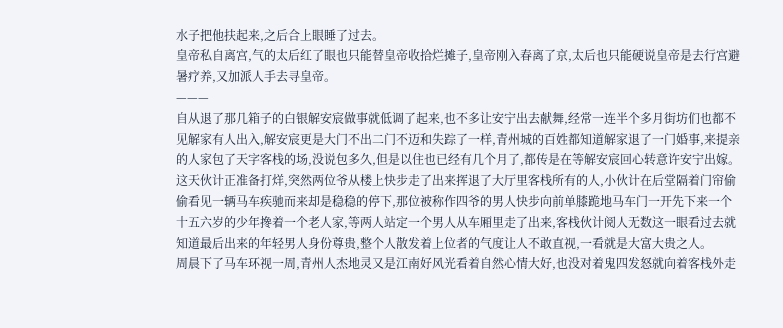水子把他扶起来,之后合上眼睡了过去。
皇帝私自离宫,气的太后红了眼也只能替皇帝收拾烂摊子,皇帝刚入春离了京,太后也只能硬说皇帝是去行宫避暑疗养,又加派人手去寻皇帝。
———
自从退了那几箱子的白银解安宸做事就低调了起来,也不多让安宁出去献舞,经常一连半个多月街坊们也都不见解家有人出入,解安宸更是大门不出二门不迈和失踪了一样,青州城的百姓都知道解家退了一门婚事,来提亲的人家包了天字客栈的场,没说包多久,但是以住也已经有几个月了,都传是在等解安宸回心转意许安宁出嫁。
这天伙计正准备打烊,突然两位爷从楼上快步走了出来挥退了大厅里客栈所有的人,小伙计在后堂隔着门帘偷偷看见一辆马车疾驰而来却是稳稳的停下,那位被称作四爷的男人快步向前单膝跪地马车门一开先下来一个十五六岁的少年搀着一个老人家,等两人站定一个男人从车厢里走了出来,客栈伙计阅人无数这一眼看过去就知道最后出来的年轻男人身份尊贵,整个人散发着上位者的气度让人不敢直视,一看就是大富大贵之人。
周晨下了马车环视一周,青州人杰地灵又是江南好风光看着自然心情大好,也没对着鬼四发怒就向着客栈外走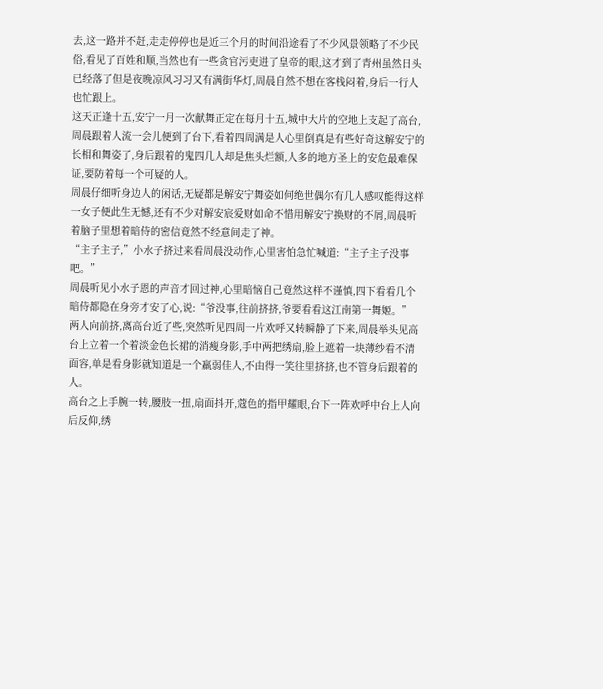去,这一路并不赶,走走停停也是近三个月的时间沿途看了不少风景领略了不少民俗,看见了百姓和顺,当然也有一些贪官污吏进了皇帝的眼,这才到了青州虽然日头已经落了但是夜晚凉风习习又有满街华灯,周晨自然不想在客栈闷着,身后一行人也忙跟上。
这天正逢十五,安宁一月一次献舞正定在每月十五,城中大片的空地上支起了高台,周晨跟着人流一会儿便到了台下,看着四周满是人心里倒真是有些好奇这解安宁的长相和舞姿了,身后跟着的鬼四几人却是焦头烂额,人多的地方圣上的安危最难保证,要防着每一个可疑的人。
周晨仔细听身边人的闲话,无疑都是解安宁舞姿如何绝世偶尔有几人感叹能得这样一女子便此生无憾,还有不少对解安宸爱财如命不惜用解安宁换财的不屑,周晨听着脑子里想着暗侍的密信竟然不经意间走了神。
“主子主子,”小水子挤过来看周晨没动作,心里害怕急忙喊道:“主子主子没事吧。”
周晨听见小水子恩的声音才回过神,心里暗恼自己竟然这样不谨慎,四下看看几个暗侍都隐在身旁才安了心,说:“爷没事,往前挤挤,爷要看看这江南第一舞姬。”
两人向前挤,离高台近了些,突然听见四周一片欢呼又转瞬静了下来,周晨举头见高台上立着一个着淡金色长裙的消瘦身影,手中两把绣扇,脸上遮着一块薄纱看不清面容,单是看身影就知道是一个羸弱佳人,不由得一笑往里挤挤,也不管身后跟着的人。
高台之上手腕一转,腰肢一扭,扇面抖开,蔻色的指甲耀眼,台下一阵欢呼中台上人向后反仰,绣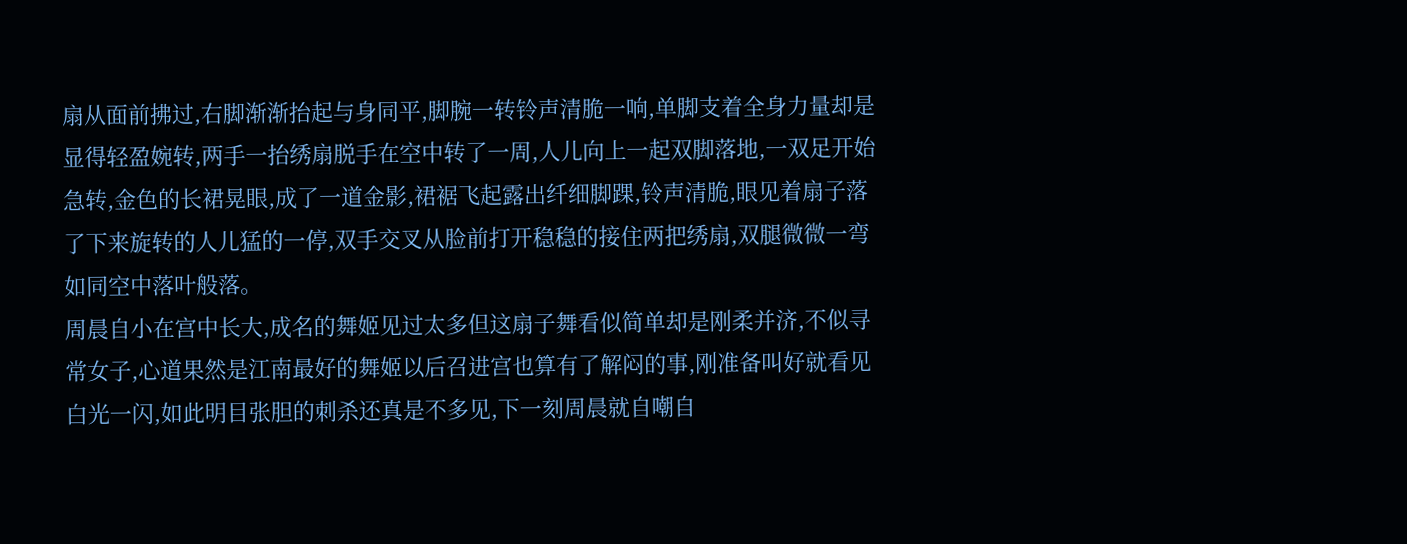扇从面前拂过,右脚渐渐抬起与身同平,脚腕一转铃声清脆一响,单脚支着全身力量却是显得轻盈婉转,两手一抬绣扇脱手在空中转了一周,人儿向上一起双脚落地,一双足开始急转,金色的长裙晃眼,成了一道金影,裙裾飞起露出纤细脚踝,铃声清脆,眼见着扇子落了下来旋转的人儿猛的一停,双手交叉从脸前打开稳稳的接住两把绣扇,双腿微微一弯如同空中落叶般落。
周晨自小在宫中长大,成名的舞姬见过太多但这扇子舞看似简单却是刚柔并济,不似寻常女子,心道果然是江南最好的舞姬以后召进宫也算有了解闷的事,刚准备叫好就看见白光一闪,如此明目张胆的刺杀还真是不多见,下一刻周晨就自嘲自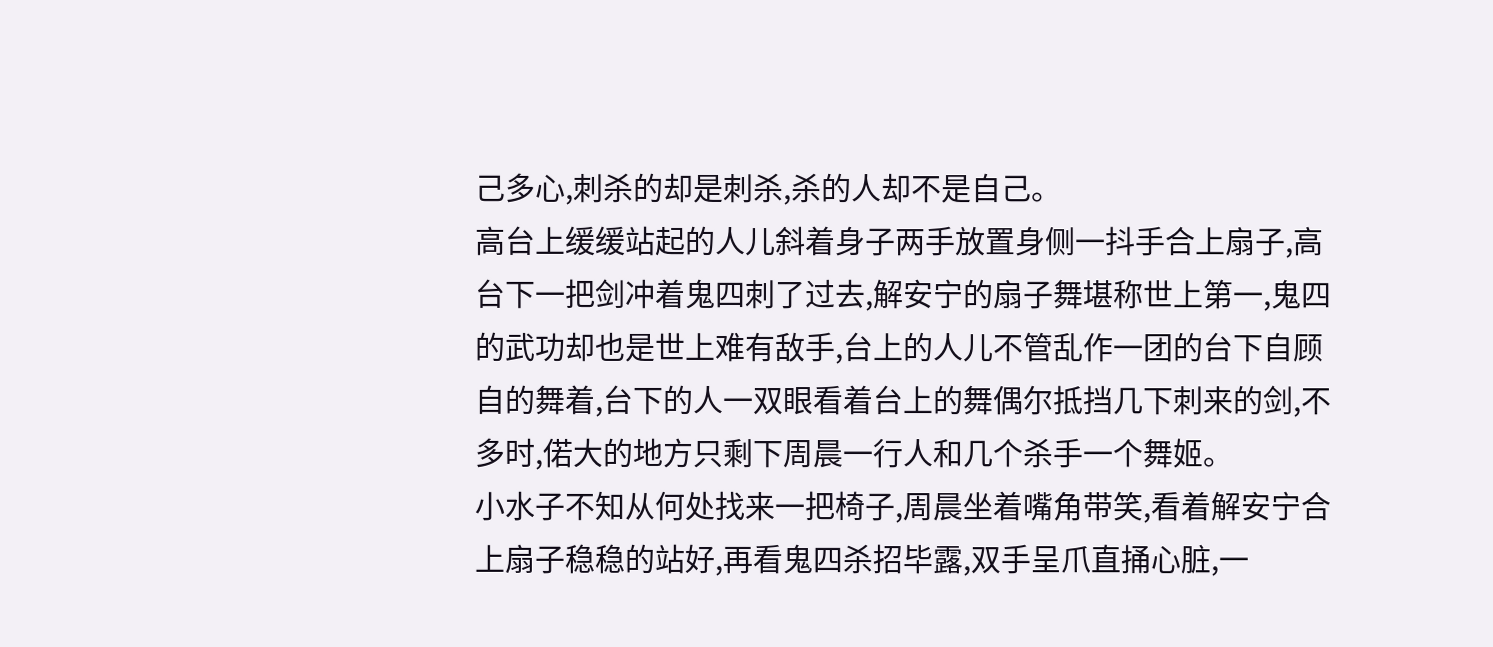己多心,刺杀的却是刺杀,杀的人却不是自己。
高台上缓缓站起的人儿斜着身子两手放置身侧一抖手合上扇子,高台下一把剑冲着鬼四刺了过去,解安宁的扇子舞堪称世上第一,鬼四的武功却也是世上难有敌手,台上的人儿不管乱作一团的台下自顾自的舞着,台下的人一双眼看着台上的舞偶尔抵挡几下刺来的剑,不多时,偌大的地方只剩下周晨一行人和几个杀手一个舞姬。
小水子不知从何处找来一把椅子,周晨坐着嘴角带笑,看着解安宁合上扇子稳稳的站好,再看鬼四杀招毕露,双手呈爪直捅心脏,一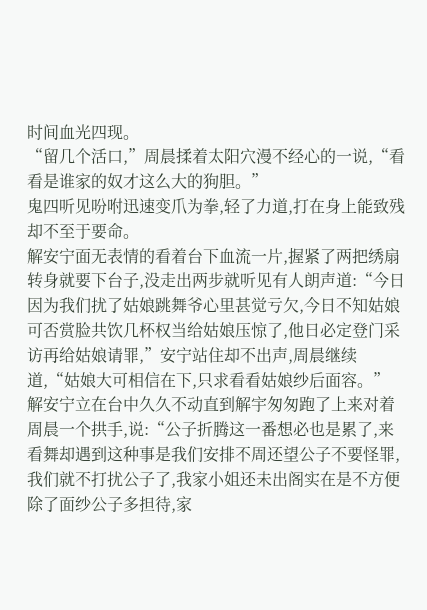时间血光四现。
“留几个活口,”周晨揉着太阳穴漫不经心的一说,“看看是谁家的奴才这么大的狗胆。”
鬼四听见吩咐迅速变爪为拳,轻了力道,打在身上能致残却不至于要命。
解安宁面无表情的看着台下血流一片,握紧了两把绣扇转身就要下台子,没走出两步就听见有人朗声道:“今日因为我们扰了姑娘跳舞爷心里甚觉亏欠,今日不知姑娘可否赏脸共饮几杯权当给姑娘压惊了,他日必定登门采访再给姑娘请罪,”安宁站住却不出声,周晨继续道,“姑娘大可相信在下,只求看看姑娘纱后面容。”
解安宁立在台中久久不动直到解宇匆匆跑了上来对着周晨一个拱手,说:“公子折腾这一番想必也是累了,来看舞却遇到这种事是我们安排不周还望公子不要怪罪,我们就不打扰公子了,我家小姐还未出阁实在是不方便除了面纱公子多担待,家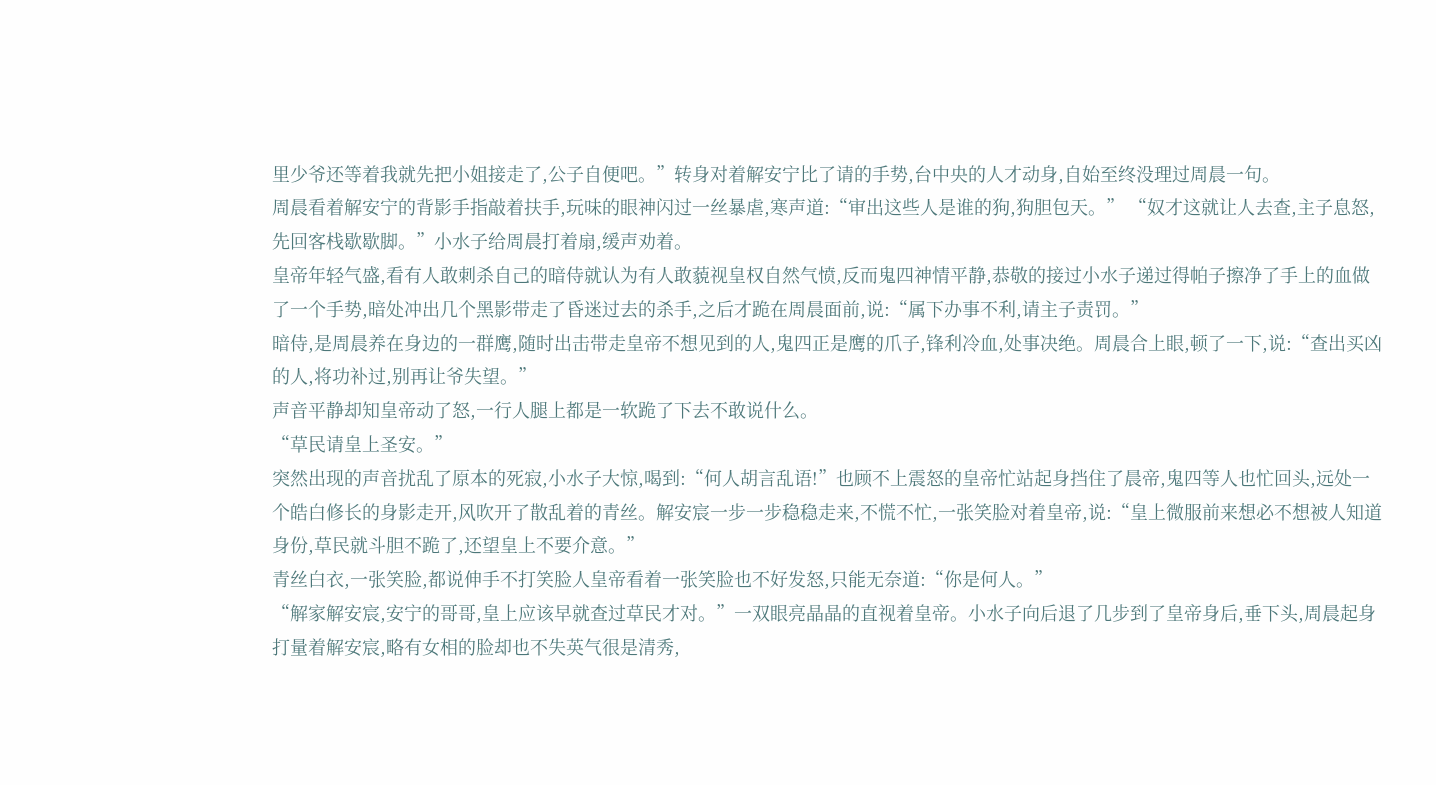里少爷还等着我就先把小姐接走了,公子自便吧。”转身对着解安宁比了请的手势,台中央的人才动身,自始至终没理过周晨一句。
周晨看着解安宁的背影手指敲着扶手,玩味的眼神闪过一丝暴虐,寒声道:“审出这些人是谁的狗,狗胆包天。” “奴才这就让人去查,主子息怒,先回客栈歇歇脚。”小水子给周晨打着扇,缓声劝着。
皇帝年轻气盛,看有人敢刺杀自己的暗侍就认为有人敢藐视皇权自然气愤,反而鬼四神情平静,恭敬的接过小水子递过得帕子擦净了手上的血做了一个手势,暗处冲出几个黑影带走了昏迷过去的杀手,之后才跪在周晨面前,说:“属下办事不利,请主子责罚。”
暗侍,是周晨养在身边的一群鹰,随时出击带走皇帝不想见到的人,鬼四正是鹰的爪子,锋利冷血,处事决绝。周晨合上眼,顿了一下,说:“查出买凶的人,将功补过,别再让爷失望。”
声音平静却知皇帝动了怒,一行人腿上都是一软跪了下去不敢说什么。
“草民请皇上圣安。”
突然出现的声音扰乱了原本的死寂,小水子大惊,喝到:“何人胡言乱语!”也顾不上震怒的皇帝忙站起身挡住了晨帝,鬼四等人也忙回头,远处一个皓白修长的身影走开,风吹开了散乱着的青丝。解安宸一步一步稳稳走来,不慌不忙,一张笑脸对着皇帝,说:“皇上微服前来想必不想被人知道身份,草民就斗胆不跪了,还望皇上不要介意。”
青丝白衣,一张笑脸,都说伸手不打笑脸人皇帝看着一张笑脸也不好发怒,只能无奈道:“你是何人。”
“解家解安宸,安宁的哥哥,皇上应该早就查过草民才对。”一双眼亮晶晶的直视着皇帝。小水子向后退了几步到了皇帝身后,垂下头,周晨起身打量着解安宸,略有女相的脸却也不失英气很是清秀,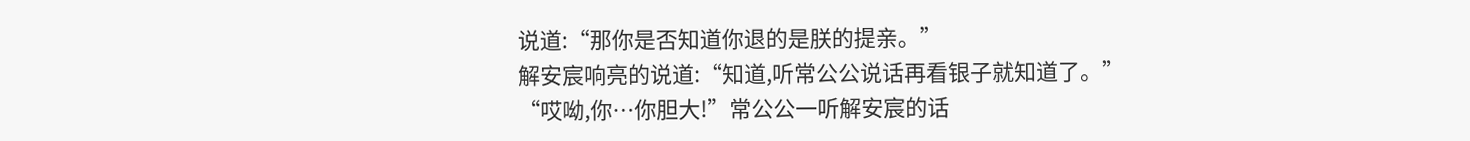说道:“那你是否知道你退的是朕的提亲。”
解安宸响亮的说道:“知道,听常公公说话再看银子就知道了。”
“哎呦,你…你胆大!”常公公一听解安宸的话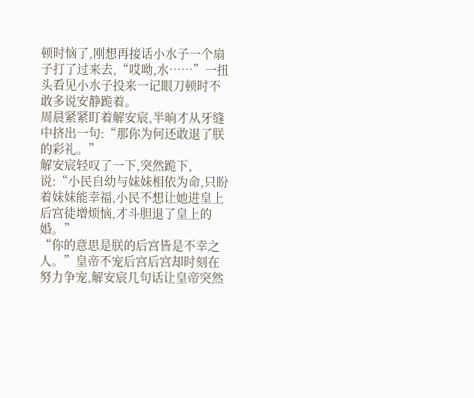顿时恼了,刚想再接话小水子一个扇子打了过来去,“哎呦,水……”一扭头看见小水子投来一记眼刀顿时不敢多说安静跪着。
周晨紧紧盯着解安宸,半晌才从牙缝中挤出一句:“那你为何还敢退了朕的彩礼。”
解安宸轻叹了一下,突然跪下,说:“小民自幼与妹妹相依为命,只盼着妹妹能幸福,小民不想让她进皇上后宫徒增烦恼,才斗胆退了皇上的婚。”
“你的意思是朕的后宫皆是不幸之人。”皇帝不宠后宫后宫却时刻在努力争宠,解安宸几句话让皇帝突然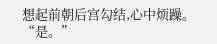想起前朝后宫勾结,心中烦躁。
“是。”